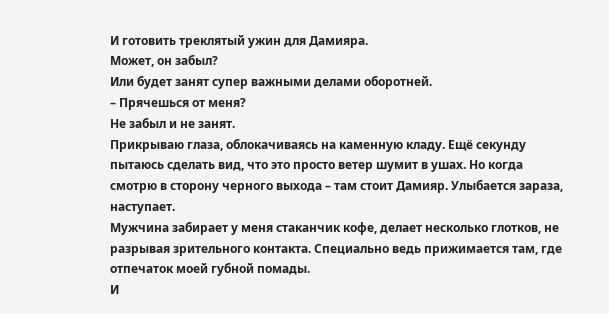И готовить треклятый ужин для Дамияра.
Может, он забыл?
Или будет занят супер важными делами оборотней.
– Прячешься от меня?
Не забыл и не занят.
Прикрываю глаза, облокачиваясь на каменную кладу. Ещё секунду пытаюсь сделать вид, что это просто ветер шумит в ушах. Но когда смотрю в сторону черного выхода – там стоит Дамияр. Улыбается зараза, наступает.
Мужчина забирает у меня стаканчик кофе, делает несколько глотков, не разрывая зрительного контакта. Специально ведь прижимается там, где отпечаток моей губной помады.
И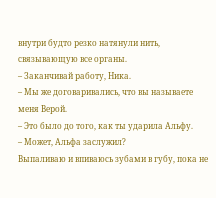внутри будто резко натянули нить, связывающую все органы.
– Заканчивай работу, Ника.
– Мы же договаривались, что вы называете меня Верой.
– Это было до того, как ты ударила Альфу.
– Может, Альфа заслужил?
Выпаливаю и впиваюсь зубами в губу, пока не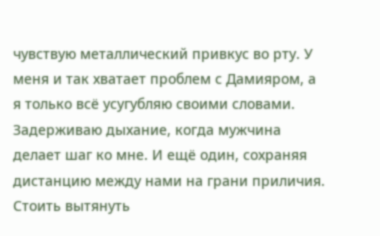чувствую металлический привкус во рту. У меня и так хватает проблем с Дамияром, а я только всё усугубляю своими словами.
Задерживаю дыхание, когда мужчина делает шаг ко мне. И ещё один, сохраняя дистанцию между нами на грани приличия. Стоить вытянуть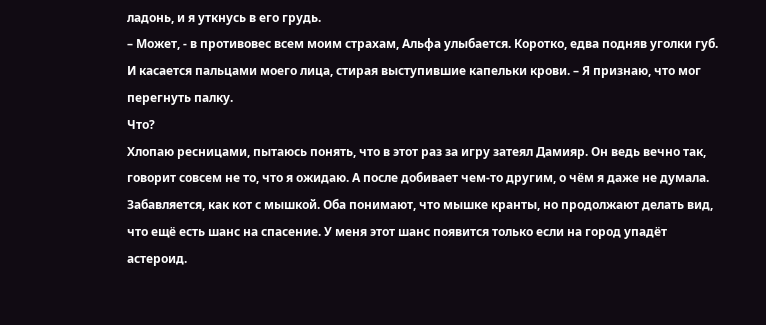ладонь, и я уткнусь в его грудь.
– Может, - в противовес всем моим страхам, Альфа улыбается. Коротко, едва подняв уголки губ. И касается пальцами моего лица, стирая выступившие капельки крови. – Я признаю, что мог перегнуть палку.
Что?
Хлопаю ресницами, пытаюсь понять, что в этот раз за игру затеял Дамияр. Он ведь вечно так, говорит совсем не то, что я ожидаю. А после добивает чем-то другим, о чём я даже не думала.
Забавляется, как кот с мышкой. Оба понимают, что мышке кранты, но продолжают делать вид, что ещё есть шанс на спасение. У меня этот шанс появится только если на город упадёт астероид.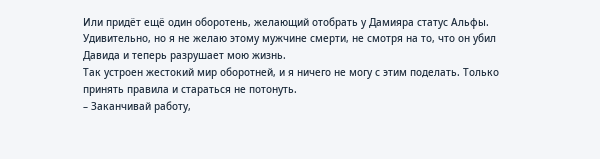Или придёт ещё один оборотень, желающий отобрать у Дамияра статус Альфы. Удивительно, но я не желаю этому мужчине смерти, не смотря на то, что он убил Давида и теперь разрушает мою жизнь.
Так устроен жестокий мир оборотней, и я ничего не могу с этим поделать. Только принять правила и стараться не потонуть.
– Заканчивай работу,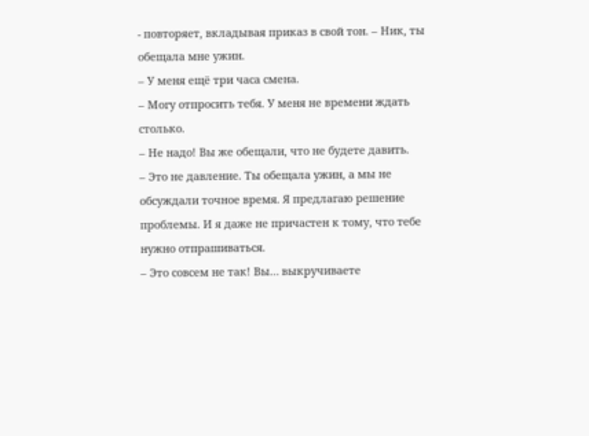- повторяет, вкладывая приказ в свой тон. – Ник, ты обещала мне ужин.
– У меня ещё три часа смена.
– Могу отпросить тебя. У меня не времени ждать столько.
– Не надо! Вы же обещали, что не будете давить.
– Это не давление. Ты обещала ужин, а мы не обсуждали точное время. Я предлагаю решение проблемы. И я даже не причастен к тому, что тебе нужно отпрашиваться.
– Это совсем не так! Вы… выкручиваете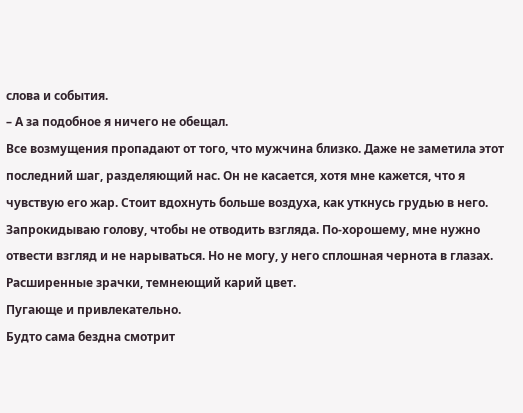слова и события.
– А за подобное я ничего не обещал.
Все возмущения пропадают от того, что мужчина близко. Даже не заметила этот последний шаг, разделяющий нас. Он не касается, хотя мне кажется, что я чувствую его жар. Стоит вдохнуть больше воздуха, как уткнусь грудью в него.
Запрокидываю голову, чтобы не отводить взгляда. По-хорошему, мне нужно отвести взгляд и не нарываться. Но не могу, у него сплошная чернота в глазах. Расширенные зрачки, темнеющий карий цвет.
Пугающе и привлекательно.
Будто сама бездна смотрит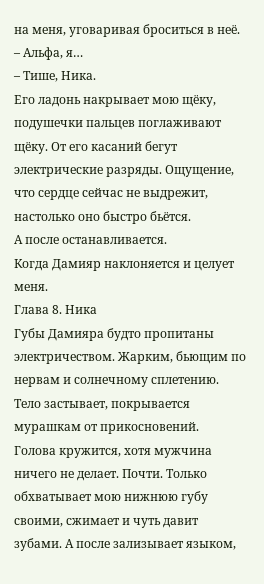на меня, уговаривая броситься в неё.
– Альфа, я…
– Тише, Ника.
Его ладонь накрывает мою щёку, подушечки пальцев поглаживают щёку. От его касаний бегут электрические разряды. Ощущение, что сердце сейчас не выдрежит, настолько оно быстро бьётся.
А после останавливается.
Когда Дамияр наклоняется и целует меня.
Глава 8. Ника
Губы Дамияра будто пропитаны электричеством. Жарким, бьющим по нервам и солнечному сплетению. Тело застывает, покрывается мурашкам от прикосновений.
Голова кружится, хотя мужчина ничего не делает. Почти. Только обхватывает мою нижнюю губу своими, сжимает и чуть давит зубами. А после зализывает языком,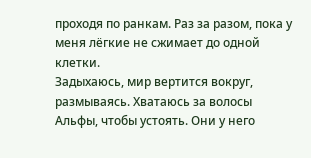проходя по ранкам. Раз за разом, пока у меня лёгкие не сжимает до одной клетки.
Задыхаюсь, мир вертится вокруг, размываясь. Хватаюсь за волосы Альфы, чтобы устоять. Они у него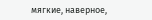мягкие, наверное,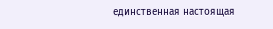единственная настоящая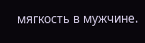мягкость в мужчине.